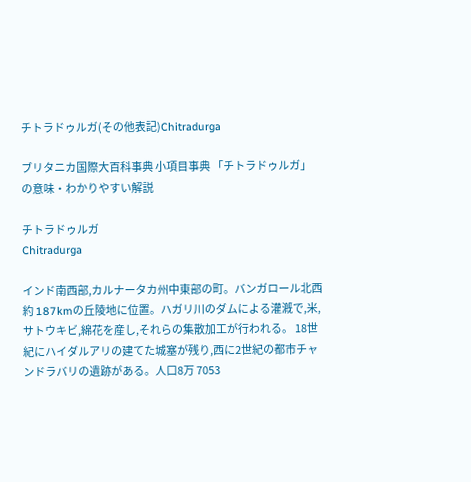チトラドゥルガ(その他表記)Chitradurga

ブリタニカ国際大百科事典 小項目事典 「チトラドゥルガ」の意味・わかりやすい解説

チトラドゥルガ
Chitradurga

インド南西部,カルナータカ州中東部の町。バンガロール北西約 187kmの丘陵地に位置。ハガリ川のダムによる灌漑で,米,サトウキビ,綿花を産し,それらの集散加工が行われる。 18世紀にハイダルアリの建てた城塞が残り,西に2世紀の都市チャンドラバリの遺跡がある。人口8万 7053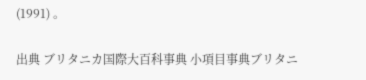(1991) 。

出典 ブリタニカ国際大百科事典 小項目事典ブリタニ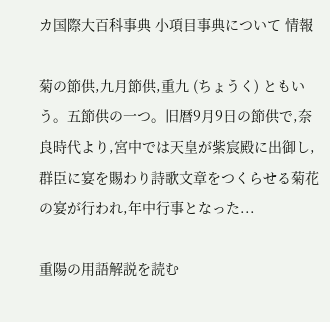カ国際大百科事典 小項目事典について 情報

菊の節供,九月節供,重九 (ちょうく) ともいう。五節供の一つ。旧暦9月9日の節供で,奈良時代より,宮中では天皇が紫宸殿に出御し,群臣に宴を賜わり詩歌文章をつくらせる菊花の宴が行われ,年中行事となった...

重陽の用語解説を読む